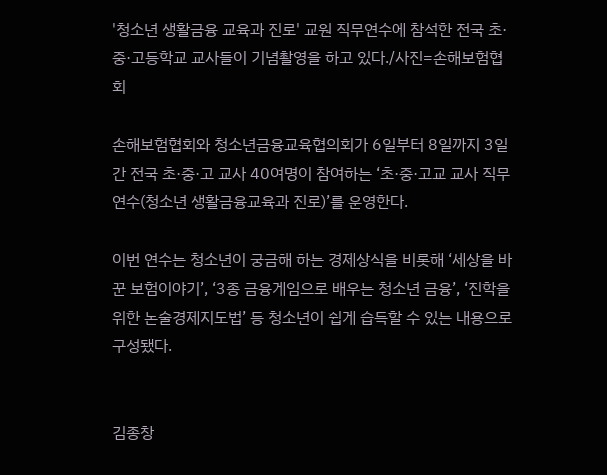'청소년 생활금융 교육과 진로' 교원 직무연수에 참석한 전국 초·중·고등학교 교사들이 기념촬영을 하고 있다./사진=손해보험협회

손해보험협회와 청소년금융교육협의회가 6일부터 8일까지 3일간 전국 초·중·고 교사 40여명이 참여하는 ‘초·중·고교 교사 직무연수(청소년 생활금융교육과 진로)’를 운영한다.

이번 연수는 청소년이 궁금해 하는 경제상식을 비롯해 ‘세상을 바꾼 보험이야기’, ‘3종 금융게임으로 배우는 청소년 금융’, ‘진학을 위한 논술경제지도법’ 등 청소년이 쉽게 습득할 수 있는 내용으로 구성됐다.


김종창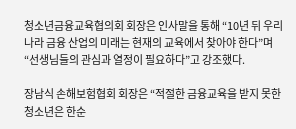청소년금융교육협의회 회장은 인사말을 통해 “10년 뒤 우리나라 금융 산업의 미래는 현재의 교육에서 찾아야 한다”며 “선생님들의 관심과 열정이 필요하다”고 강조했다.

장남식 손해보험협회 회장은 “적절한 금융교육을 받지 못한 청소년은 한순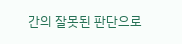간의 잘못된 판단으로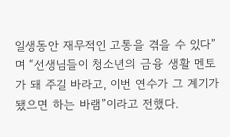일생동안 재무적인 고통을 겪을 수 있다”며 “선생님들이 청소년의 금융 생활 멘토가 돼 주길 바라고, 이번 연수가 그 계기가 됐으면 하는 바램”이라고 전했다.